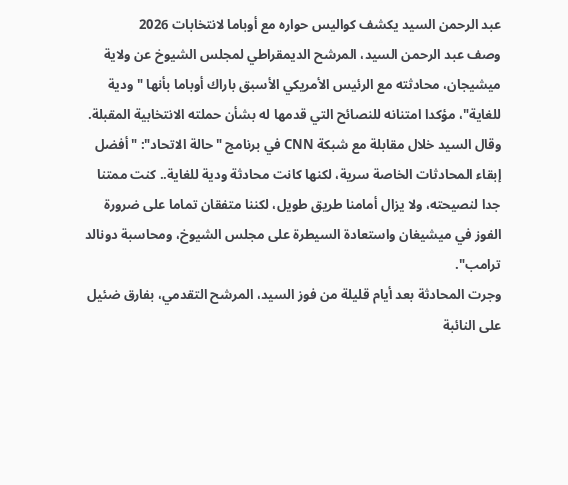عبد الرحمن السيد يكشف كواليس حواره مع أوباما لانتخابات 2026
وصف عبد الرحمن السيد، المرشح الديمقراطي لمجلس الشيوخ عن ولاية ميشيجان، محادثته مع الرئيس الأمريكي الأسبق باراك أوباما بأنها "ودية للغاية"، مؤكدا امتنانه للنصائح التي قدمها له بشأن حملته الانتخابية المقبلة.
وقال السيد خلال مقابلة مع شبكة CNN في برنامج "حالة الاتحاد": "أفضل إبقاء المحادثات الخاصة سرية، لكنها كانت محادثة ودية للغاية.. كنت ممتنا جدا لنصيحته، ولا يزال أمامنا طريق طويل، لكننا متفقان تماما على ضرورة الفوز في ميشيغان واستعادة السيطرة على مجلس الشيوخ، ومحاسبة دونالد ترامب".
وجرت المحادثة بعد أيام قليلة من فوز السيد، المرشح التقدمي، بفارق ضئيل على النائبة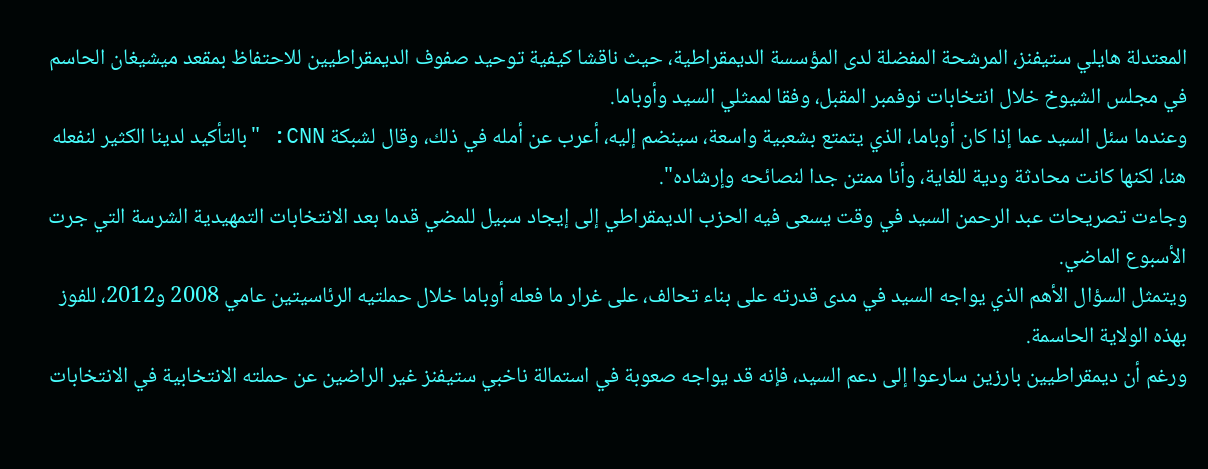المعتدلة هايلي ستيفنز، المرشحة المفضلة لدى المؤسسة الديمقراطية، حيث ناقشا كيفية توحيد صفوف الديمقراطيين للاحتفاظ بمقعد ميشيغان الحاسم في مجلس الشيوخ خلال انتخابات نوفمبر المقبل، وفقا لممثلي السيد وأوباما.
وعندما سئل السيد عما إذا كان أوباما، الذي يتمتع بشعبية واسعة، سينضم إليه، أعرب عن أمله في ذلك، وقال لشبكة CNN: "بالتأكيد لدينا الكثير لنفعله هنا، لكنها كانت محادثة ودية للغاية، وأنا ممتن جدا لنصائحه وإرشاده".
وجاءت تصريحات عبد الرحمن السيد في وقت يسعى فيه الحزب الديمقراطي إلى إيجاد سبيل للمضي قدما بعد الانتخابات التمهيدية الشرسة التي جرت الأسبوع الماضي.
ويتمثل السؤال الأهم الذي يواجه السيد في مدى قدرته على بناء تحالف، على غرار ما فعله أوباما خلال حملتيه الرئاسيتين عامي 2008 و2012، للفوز بهذه الولاية الحاسمة.
ورغم أن ديمقراطيين بارزين سارعوا إلى دعم السيد، فإنه قد يواجه صعوبة في استمالة ناخبي ستيفنز غير الراضين عن حملته الانتخابية في الانتخابات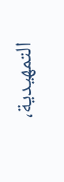التمهيدية،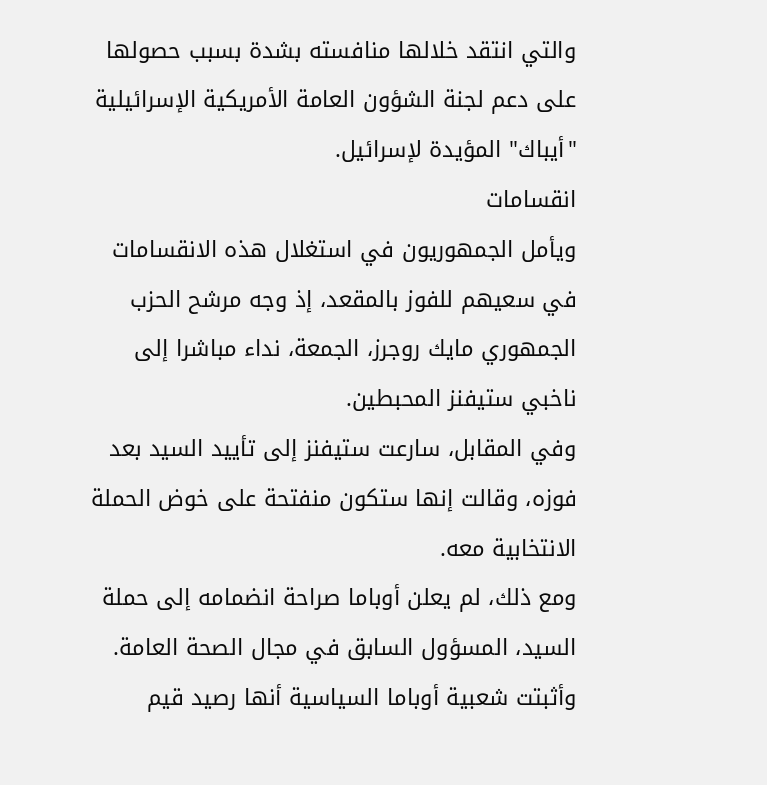والتي انتقد خلالها منافسته بشدة بسبب حصولها على دعم لجنة الشؤون العامة الأمريكية الإسرائيلية "أيباك" المؤيدة لإسرائيل.
انقسامات
ويأمل الجمهوريون في استغلال هذه الانقسامات في سعيهم للفوز بالمقعد، إذ وجه مرشح الحزب الجمهوري مايك روجرز، الجمعة، نداء مباشرا إلى ناخبي ستيفنز المحبطين.
وفي المقابل، سارعت ستيفنز إلى تأييد السيد بعد فوزه، وقالت إنها ستكون منفتحة على خوض الحملة الانتخابية معه.
ومع ذلك، لم يعلن أوباما صراحة انضمامه إلى حملة السيد، المسؤول السابق في مجال الصحة العامة.
وأثبتت شعبية أوباما السياسية أنها رصيد قيم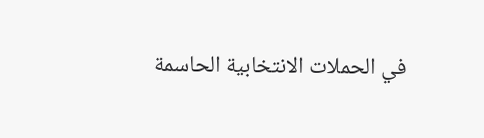في الحملات الانتخابية الحاسمة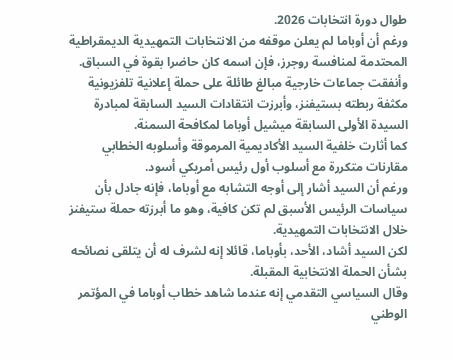طوال دورة انتخابات 2026.
ورغم أن أوباما لم يعلن موقفه من الانتخابات التمهيدية الديمقراطية المحتدمة لمنافسة روجرز، فإن اسمه كان حاضرا بقوة في السباق.
وأنفقت جماعات خارجية مبالغ طائلة على حملة إعلانية تلفزيونية مكثفة ربطته بستيفنز، وأبرزت انتقادات السيد السابقة لمبادرة السيدة الأولى السابقة ميشيل أوباما لمكافحة السمنة.
كما أثارت خلفية السيد الأكاديمية المرموقة وأسلوبه الخطابي مقارنات متكررة مع أسلوب أول رئيس أمريكي أسود.
ورغم أن السيد أشار إلى أوجه التشابه مع أوباما، فإنه جادل بأن سياسات الرئيس الأسبق لم تكن كافية، وهو ما أبرزته حملة ستيفنز خلال الانتخابات التمهيدية.
لكن السيد أشاد، الأحد، بأوباما، قائلا إنه لشرف له أن يتلقى نصائحه بشأن الحملة الانتخابية المقبلة.
وقال السياسي التقدمي إنه عندما شاهد خطاب أوباما في المؤتمر الوطني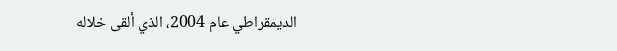الديمقراطي عام 2004، الذي ألقى خلاله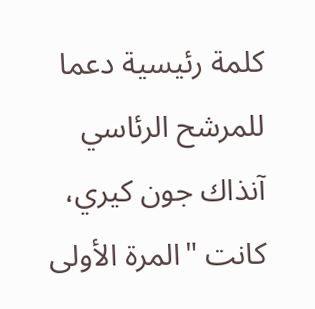كلمة رئيسية دعما للمرشح الرئاسي آنذاك جون كيري، كانت "المرة الأولى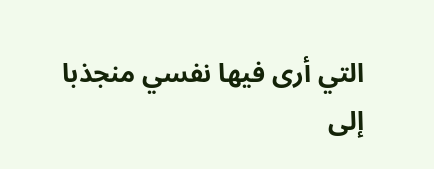التي أرى فيها نفسي منجذبا إلى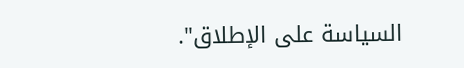السياسة على الإطلاق".